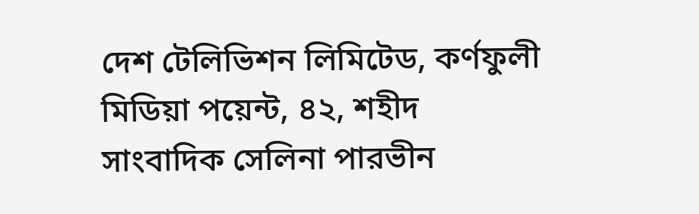দেশ টেলিভিশন লিমিটেড, কর্ণফুলী মিডিয়া পয়েন্ট, ৪২, শহীদ সাংবাদিক সেলিনা পারভীন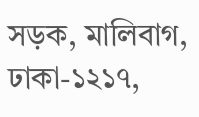সড়ক, মালিবাগ, ঢাকা-১২১৭,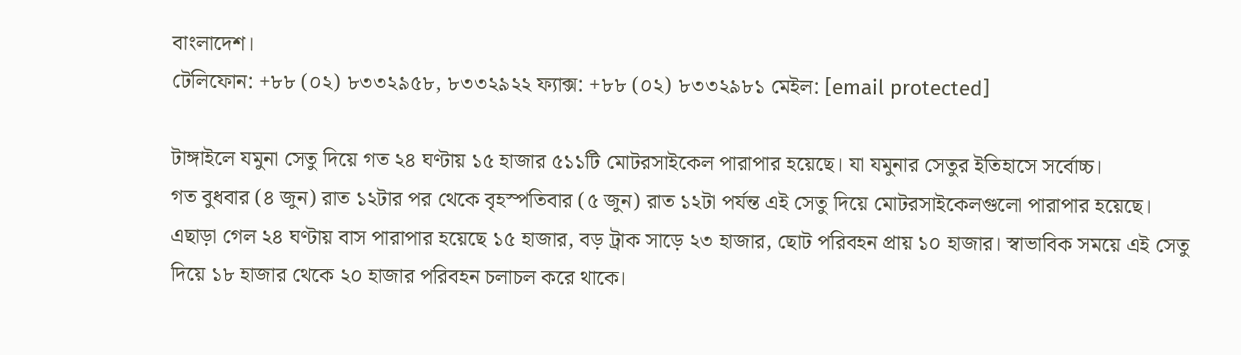বাংলাদেশ।
টেলিফোন: +৮৮ (০২) ৮৩৩২৯৫৮, ৮৩৩২৯২২ ফ্যাক্স: +৮৮ (০২) ৮৩৩২৯৮১ মেইল: [email protected]

টাঙ্গাইলে যমুনা সেতু দিয়ে গত ২৪ ঘণ্টায় ১৫ হাজার ৫১১টি মোটরসাইকেল পারাপার হয়েছে। যা যমুনার সেতুর ইতিহাসে সর্বোচ্চ।
গত বুধবার (৪ জুন) রাত ১২টার পর থেকে বৃহস্পতিবার (৫ জুন) রাত ১২টা পর্যন্ত এই সেতু দিয়ে মোটরসাইকেলগুলো পারাপার হয়েছে।
এছাড়া গেল ২৪ ঘণ্টায় বাস পারাপার হয়েছে ১৫ হাজার, বড় ট্রাক সাড়ে ২৩ হাজার, ছোট পরিবহন প্রায় ১০ হাজার। স্বাভাবিক সময়ে এই সেতু দিয়ে ১৮ হাজার থেকে ২০ হাজার পরিবহন চলাচল করে থাকে।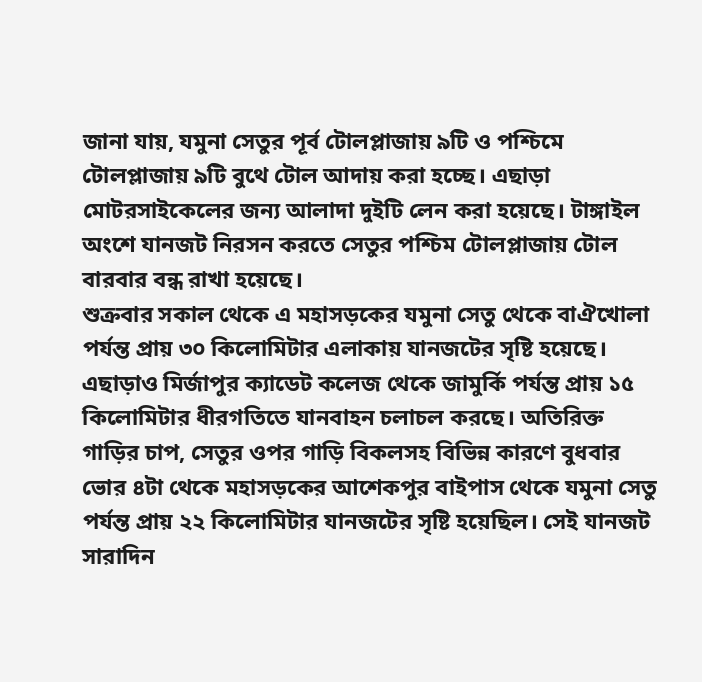জানা যায়, যমুনা সেতুর পূর্ব টোলপ্লাজায় ৯টি ও পশ্চিমে টোলপ্লাজায় ৯টি বুথে টোল আদায় করা হচ্ছে। এছাড়া মোটরসাইকেলের জন্য আলাদা দুইটি লেন করা হয়েছে। টাঙ্গাইল অংশে যানজট নিরসন করতে সেতুর পশ্চিম টোলপ্লাজায় টোল বারবার বন্ধ রাখা হয়েছে।
শুক্রবার সকাল থেকে এ মহাসড়কের যমুনা সেতু থেকে বাঐখোলা পর্যন্ত প্রায় ৩০ কিলোমিটার এলাকায় যানজটের সৃষ্টি হয়েছে। এছাড়াও মির্জাপুর ক্যাডেট কলেজ থেকে জামুর্কি পর্যন্ত প্রায় ১৫ কিলোমিটার ধীরগতিতে যানবাহন চলাচল করছে। অতিরিক্ত গাড়ির চাপ, সেতুর ওপর গাড়ি বিকলসহ বিভিন্ন কারণে বুধবার ভোর ৪টা থেকে মহাসড়কের আশেকপুর বাইপাস থেকে যমুনা সেতু পর্যন্ত প্রায় ২২ কিলোমিটার যানজটের সৃষ্টি হয়েছিল। সেই যানজট সারাদিন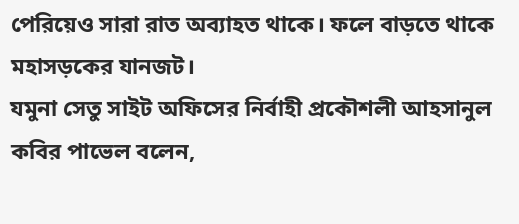পেরিয়েও সারা রাত অব্যাহত থাকে। ফলে বাড়তে থাকে মহাসড়কের যানজট।
যমুনা সেতু সাইট অফিসের নির্বাহী প্রকৌশলী আহসানুল কবির পাভেল বলেন,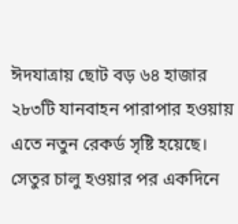ঈদযাত্রায় ছোট বড় ৬৪ হাজার ২৮৩টি যানবাহন পারাপার হওয়ায় এতে নতুন রেকর্ড সৃষ্টি হয়েছে। সেতুর চালু হওয়ার পর একদিনে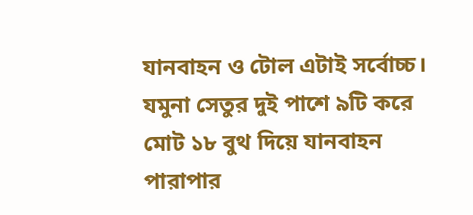যানবাহন ও টোল এটাই সর্বোচ্চ। যমুনা সেতুর দুই পাশে ৯টি করে মোট ১৮ বুথ দিয়ে যানবাহন পারাপার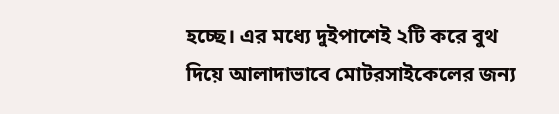হচ্ছে। এর মধ্যে দুইপাশেই ২টি করে বুথ দিয়ে আলাদাভাবে মোটরসাইকেলের জন্য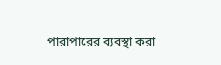পারাপারের ব্যবস্থা করা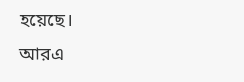হয়েছে।
আরএ